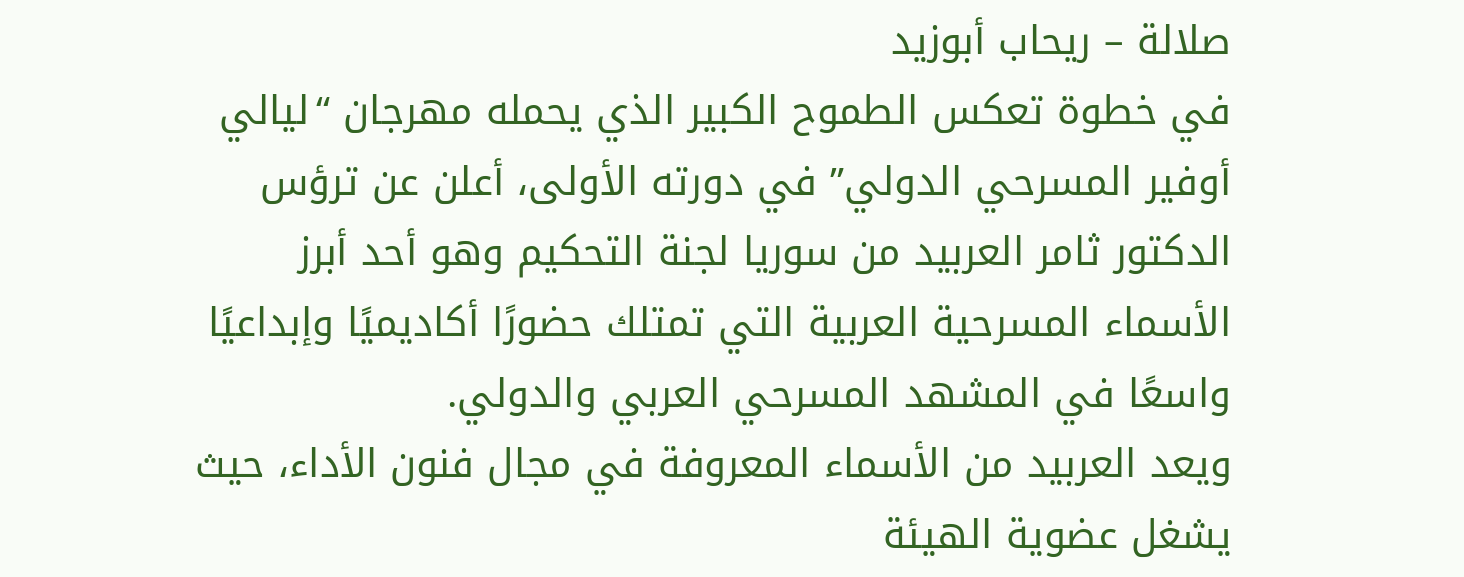صلالة – ريحاب أبوزيد
في خطوة تعكس الطموح الكبير الذي يحمله مهرجان “ليالي أوفير المسرحي الدولي” في دورته الأولى، أعلن عن ترؤس الدكتور ثامر العربيد من سوريا لجنة التحكيم وهو أحد أبرز الأسماء المسرحية العربية التي تمتلك حضورًا أكاديميًا وإبداعيًا واسعًا في المشهد المسرحي العربي والدولي.
ويعد العربيد من الأسماء المعروفة في مجال فنون الأداء، حيث يشغل عضوية الهيئة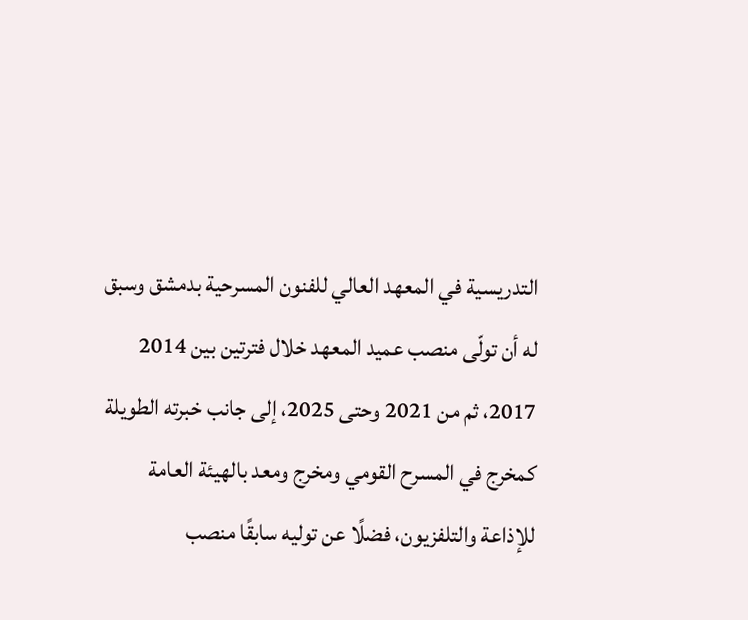التدريسية في المعهد العالي للفنون المسرحية بدمشق وسبق له أن تولّى منصب عميد المعهد خلال فترتين بين 2014 2017، ثم من 2021 وحتى 2025، إلى جانب خبرته الطويلة كمخرج في المسرح القومي ومخرج ومعد بالهيئة العامة للإذاعة والتلفزيون، فضلًا عن توليه سابقًا منصب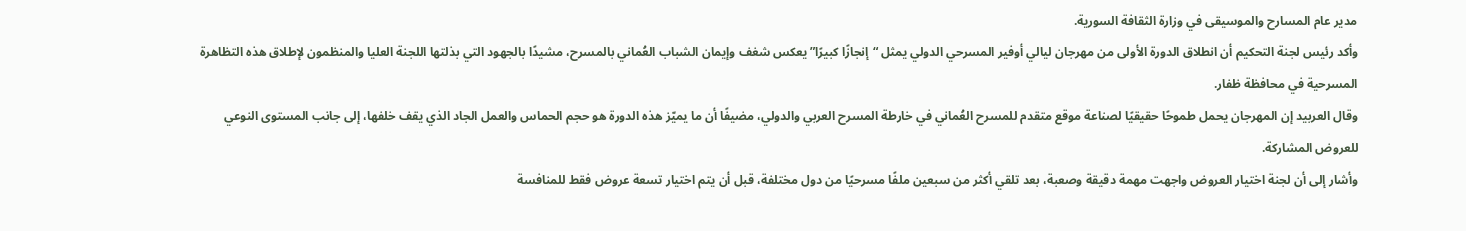مدير عام المسارح والموسيقى في وزارة الثقافة السورية.
وأكد رئيس لجنة التحكيم أن انطلاق الدورة الأولى من مهرجان ليالي أوفير المسرحي الدولي يمثل “إنجازًا كبيرًا” يعكس شغف وإيمان الشباب العُماني بالمسرح، مشيدًا بالجهود التي بذلتها اللجنة العليا والمنظمون لإطلاق هذه التظاهرة المسرحية في محافظة ظفار.
وقال العربيد إن المهرجان يحمل طموحًا حقيقيًا لصناعة موقع متقدم للمسرح العُماني في خارطة المسرح العربي والدولي، مضيفًا أن ما يميّز هذه الدورة هو حجم الحماس والعمل الجاد الذي يقف خلفها، إلى جانب المستوى النوعي للعروض المشاركة.
وأشار إلى أن لجنة اختيار العروض واجهت مهمة دقيقة وصعبة، بعد تلقي أكثر من سبعين ملفًا مسرحيًا من دول مختلفة، قبل أن يتم اختيار تسعة عروض فقط للمنافسة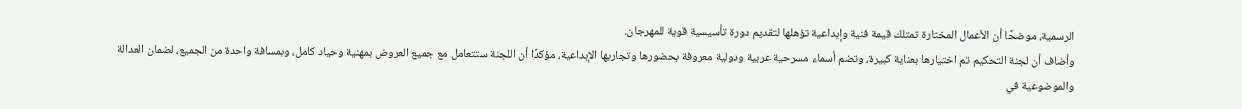الرسمية، موضحًا أن الأعمال المختارة تمتلك قيمة فنية وإبداعية تؤهلها لتقديم دورة تأسيسية قوية للمهرجان.
وأضاف أن لجنة التحكيم تم اختيارها بعناية كبيرة، وتضم أسماء مسرحية عربية ودولية معروفة بحضورها وتجاربها الإبداعية، مؤكدًا أن اللجنة ستتعامل مع جميع العروض بمهنية وحياد كامل، وبمسافة واحدة من الجميع، لضمان العدالة والموضوعية في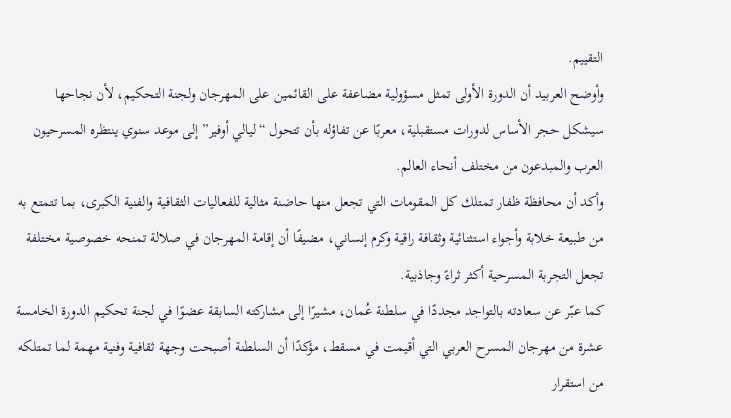التقييم.
وأوضح العربيد أن الدورة الأولى تمثل مسؤولية مضاعفة على القائمين على المهرجان ولجنة التحكيم، لأن نجاحها سيشكل حجر الأساس لدورات مستقبلية، معربًا عن تفاؤله بأن تتحول “ليالي أوفير” إلى موعد سنوي ينتظره المسرحيون العرب والمبدعون من مختلف أنحاء العالم.
وأكد أن محافظة ظفار تمتلك كل المقومات التي تجعل منها حاضنة مثالية للفعاليات الثقافية والفنية الكبرى، بما تتمتع به من طبيعة خلابة وأجواء استثنائية وثقافة راقية وكرم إنساني، مضيفًا أن إقامة المهرجان في صلالة تمنحه خصوصية مختلفة تجعل التجربة المسرحية أكثر ثراءً وجاذبية.
كما عبّر عن سعادته بالتواجد مجددًا في سلطنة عُمان، مشيرًا إلى مشاركته السابقة عضوًا في لجنة تحكيم الدورة الخامسة عشرة من مهرجان المسرح العربي التي أقيمت في مسقط، مؤكدًا أن السلطنة أصبحت وجهة ثقافية وفنية مهمة لما تمتلكه من استقرار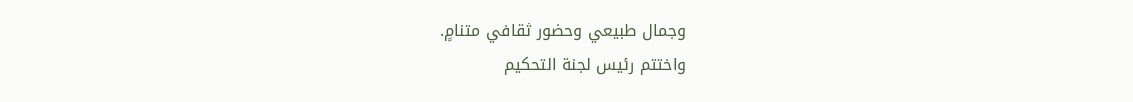وجمال طبيعي وحضور ثقافي متنامٍ.
واختتم رئيس لجنة التحكيم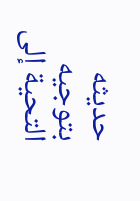حديثه بتوجيه التحية إلى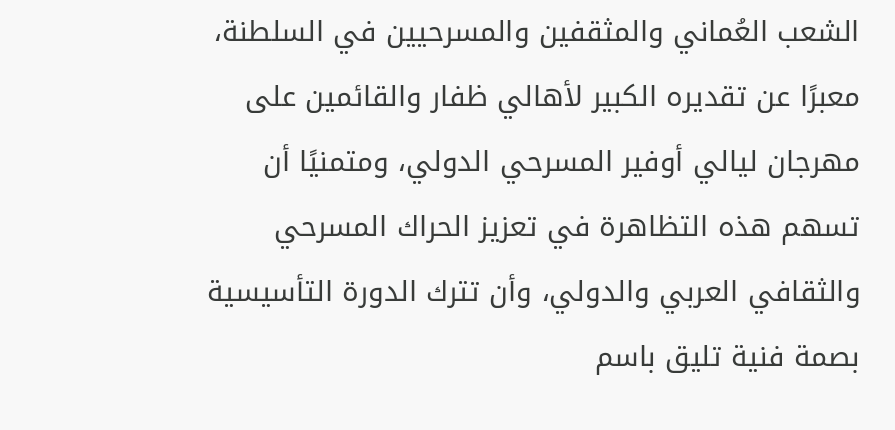الشعب العُماني والمثقفين والمسرحيين في السلطنة، معبرًا عن تقديره الكبير لأهالي ظفار والقائمين على مهرجان ليالي أوفير المسرحي الدولي، ومتمنيًا أن تسهم هذه التظاهرة في تعزيز الحراك المسرحي والثقافي العربي والدولي، وأن تترك الدورة التأسيسية بصمة فنية تليق باسم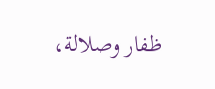ظفار وصلالة،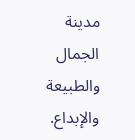مدينة الجمال والطبيعة والإبداع.